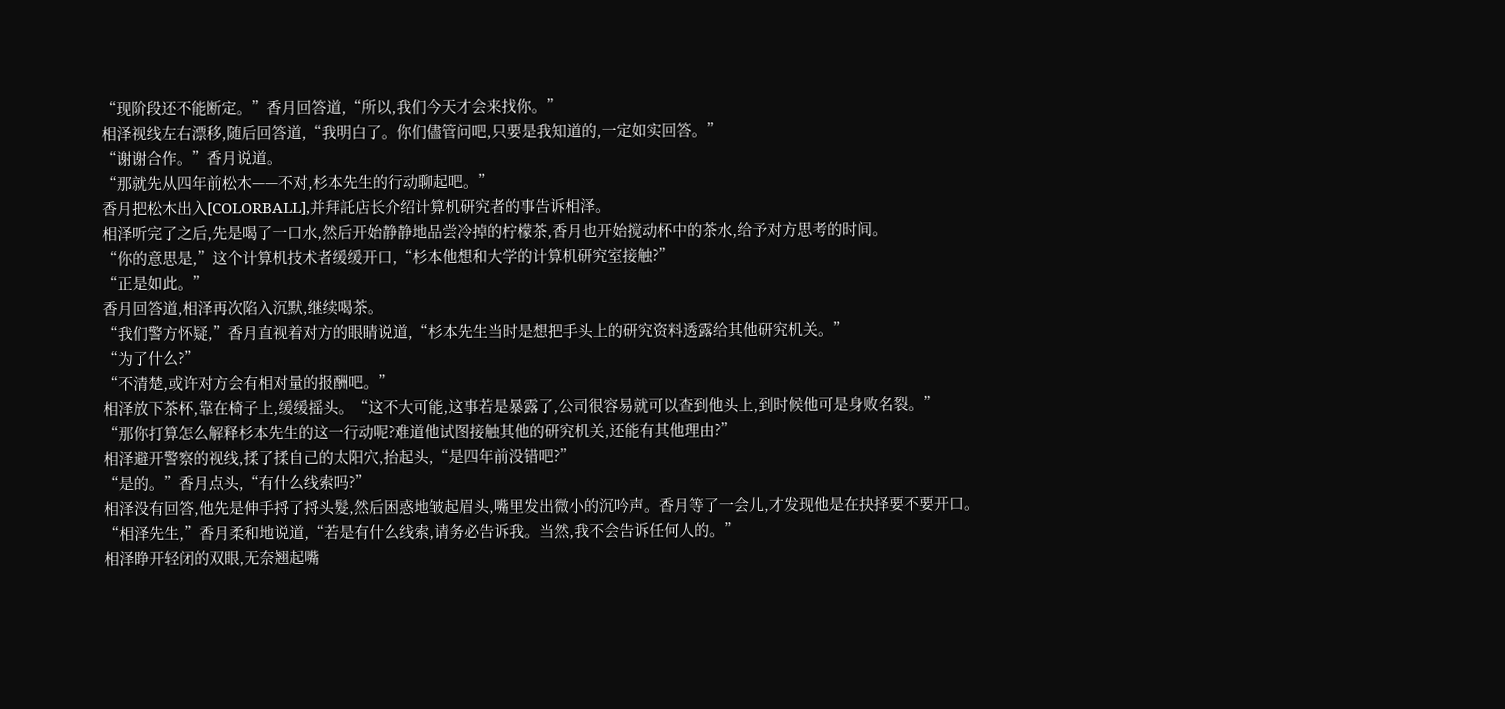“现阶段还不能断定。”香月回答道,“所以,我们今天才会来找你。”
相泽视线左右漂移,随后回答道,“我明白了。你们儘管问吧,只要是我知道的,一定如实回答。”
“谢谢合作。”香月说道。
“那就先从四年前松木——不对,杉本先生的行动聊起吧。”
香月把松木出入[COLORBALL],并拜託店长介绍计算机研究者的事告诉相泽。
相泽听完了之后,先是喝了一口水,然后开始静静地品尝冷掉的柠檬茶,香月也开始搅动杯中的茶水,给予对方思考的时间。
“你的意思是,”这个计算机技术者缓缓开口,“杉本他想和大学的计算机研究室接触?”
“正是如此。”
香月回答道,相泽再次陷入沉默,继续喝茶。
“我们警方怀疑,”香月直视着对方的眼睛说道,“杉本先生当时是想把手头上的研究资料透露给其他研究机关。”
“为了什么?”
“不清楚,或许对方会有相对量的报酬吧。”
相泽放下茶杯,靠在椅子上,缓缓摇头。“这不大可能,这事若是暴露了,公司很容易就可以查到他头上,到时候他可是身败名裂。”
“那你打算怎么解释杉本先生的这一行动呢?难道他试图接触其他的研究机关,还能有其他理由?”
相泽避开警察的视线,揉了揉自己的太阳穴,抬起头,“是四年前没错吧?”
“是的。”香月点头,“有什么线索吗?”
相泽没有回答,他先是伸手捋了捋头髮,然后困惑地皱起眉头,嘴里发出微小的沉吟声。香月等了一会儿,才发现他是在抉择要不要开口。
“相泽先生,”香月柔和地说道,“若是有什么线索,请务必告诉我。当然,我不会告诉任何人的。”
相泽睁开轻闭的双眼,无奈翘起嘴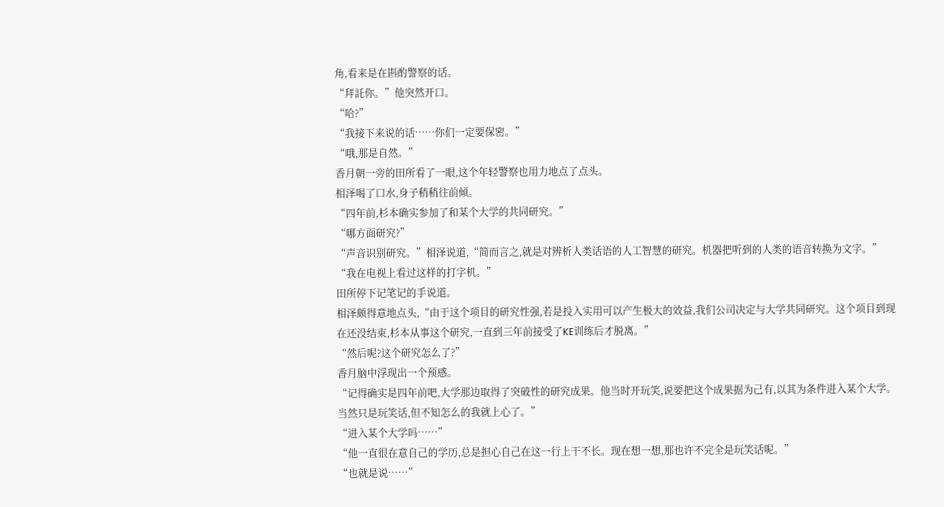角,看来是在斟酌警察的话。
“拜託你。”他突然开口。
“哈?”
“我接下来说的话……你们一定要保密。”
“哦,那是自然。”
香月朝一旁的田所看了一眼,这个年轻警察也用力地点了点头。
相泽喝了口水,身子稍稍往前倾。
“四年前,杉本确实参加了和某个大学的共同研究。”
“哪方面研究?”
“声音识别研究。”相泽说道,“简而言之,就是对辨析人类话语的人工智慧的研究。机器把听到的人类的语音转换为文字。”
“我在电视上看过这样的打字机。”
田所停下记笔记的手说道。
相泽颇得意地点头,“由于这个项目的研究性强,若是投入实用可以产生极大的效益,我们公司决定与大学共同研究。这个项目到现在还没结束,杉本从事这个研究,一直到三年前接受了KE训练后才脱离。”
“然后呢?这个研究怎么了?”
香月脑中浮现出一个预感。
“记得确实是四年前吧,大学那边取得了突破性的研究成果。他当时开玩笑,说要把这个成果据为己有,以其为条件进入某个大学。当然只是玩笑话,但不知怎么的我就上心了。”
“进入某个大学吗……”
“他一直很在意自己的学历,总是担心自己在这一行上干不长。现在想一想,那也许不完全是玩笑话呢。”
“也就是说……”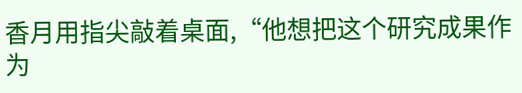香月用指尖敲着桌面,“他想把这个研究成果作为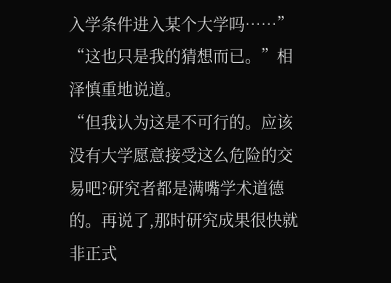入学条件进入某个大学吗……”
“这也只是我的猜想而已。”相泽慎重地说道。
“但我认为这是不可行的。应该没有大学愿意接受这么危险的交易吧?研究者都是满嘴学术道德的。再说了,那时研究成果很快就非正式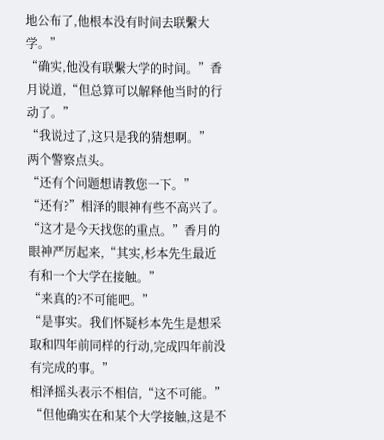地公布了,他根本没有时间去联繫大学。”
“确实,他没有联繫大学的时间。”香月说道,“但总算可以解释他当时的行动了。”
“我说过了,这只是我的猜想啊。”
两个警察点头。
“还有个问题想请教您一下。”
“还有?”相泽的眼神有些不高兴了。
“这才是今天找您的重点。”香月的眼神严厉起来,“其实,杉本先生最近有和一个大学在接触。”
“来真的?不可能吧。”
“是事实。我们怀疑杉本先生是想采取和四年前同样的行动,完成四年前没有完成的事。”
相泽摇头表示不相信,“这不可能。”
“但他确实在和某个大学接触,这是不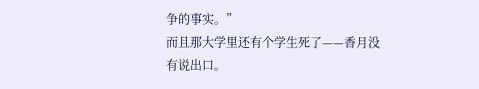争的事实。”
而且那大学里还有个学生死了——香月没有说出口。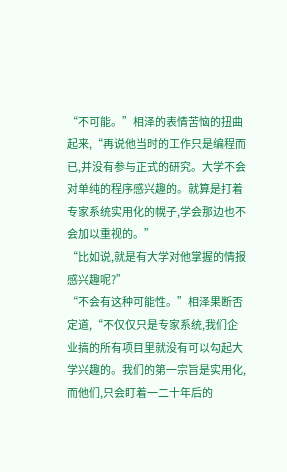“不可能。”相泽的表情苦恼的扭曲起来,“再说他当时的工作只是编程而已,并没有参与正式的研究。大学不会对单纯的程序感兴趣的。就算是打着专家系统实用化的幌子,学会那边也不会加以重视的。”
“比如说,就是有大学对他掌握的情报感兴趣呢?”
“不会有这种可能性。”相泽果断否定道,“不仅仅只是专家系统,我们企业搞的所有项目里就没有可以勾起大学兴趣的。我们的第一宗旨是实用化,而他们,只会盯着一二十年后的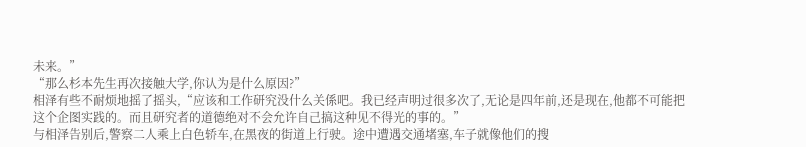未来。”
“那么杉本先生再次接触大学,你认为是什么原因?”
相泽有些不耐烦地摇了摇头,“应该和工作研究没什么关係吧。我已经声明过很多次了,无论是四年前,还是现在,他都不可能把这个企图实践的。而且研究者的道德绝对不会允许自己搞这种见不得光的事的。”
与相泽告别后,警察二人乘上白色轿车,在黑夜的街道上行驶。途中遭遇交通堵塞,车子就像他们的搜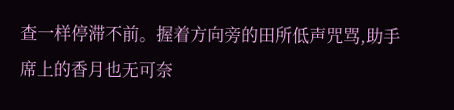查一样停滞不前。握着方向旁的田所低声咒骂,助手席上的香月也无可奈